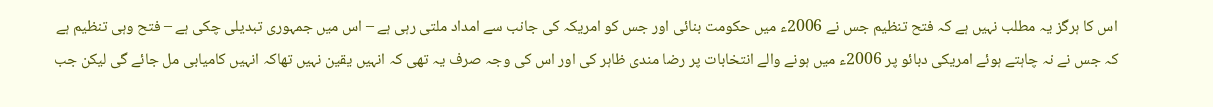اس کا ہرگز یہ مطلب نہیں ہے کہ فتح تنظیم جس نے 2006ء میں حکومت بنائی اور جس کو امریکہ کی جانب سے امداد ملتی رہی ہے – اس میں جمہوری تبدیلی چکی ہے – فتح وہی تنظیم ہے کہ جس نے نہ چاہتے ہوئے امریکی دبائو پر 2006ء میں ہونے والے انتخابات پر رضا مندی ظاہر کی اور اس کی وجہ صرف یہ تھی کہ انہیں یقین نہیں تھاکہ انہیں کامیابی مل جائے گی لیکن جب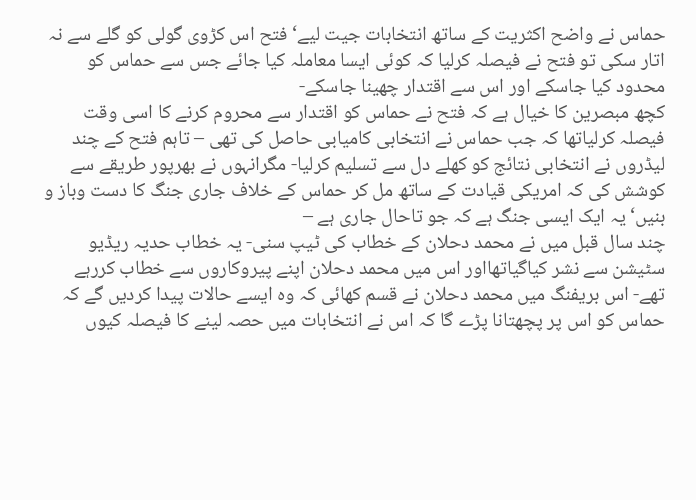حماس نے واضح اکثریت کے ساتھ انتخابات جیت لیے‘ فتح اس کڑوی گولی کو گلے سے نہ اتار سکی تو فتح نے فیصلہ کرلیا کہ کوئی ایسا معاملہ کیا جائے جس سے حماس کو محدود کیا جاسکے اور اس سے اقتدار چھینا جاسکے-
کچھ مبصرین کا خیال ہے کہ فتح نے حماس کو اقتدار سے محروم کرنے کا اسی وقت فیصلہ کرلیاتھا کہ جب حماس نے انتخابی کامیابی حاصل کی تھی – تاہم فتح کے چند لیڈروں نے انتخابی نتائج کو کھلے دل سے تسلیم کرلیا- مگرانہوں نے بھرپور طریقے سے کوشش کی کہ امریکی قیادت کے ساتھ مل کر حماس کے خلاف جاری جنگ کا دست وباز و بنیں‘ یہ ایک ایسی جنگ ہے کہ جو تاحال جاری ہے –
چند سال قبل میں نے محمد دحلان کے خطاب کی ٹیپ سنی- یہ خطاب حدیہ ریڈیو سٹیشن سے نشر کیاگیاتھااور اس میں محمد دحلان اپنے پیروکاروں سے خطاب کررہے تھے- اس بریفنگ میں محمد دحلان نے قسم کھائی کہ وہ ایسے حالات پیدا کردیں گے کہ حماس کو اس پر پچھتانا پڑے گا کہ اس نے انتخابات میں حصہ لینے کا فیصلہ کیوں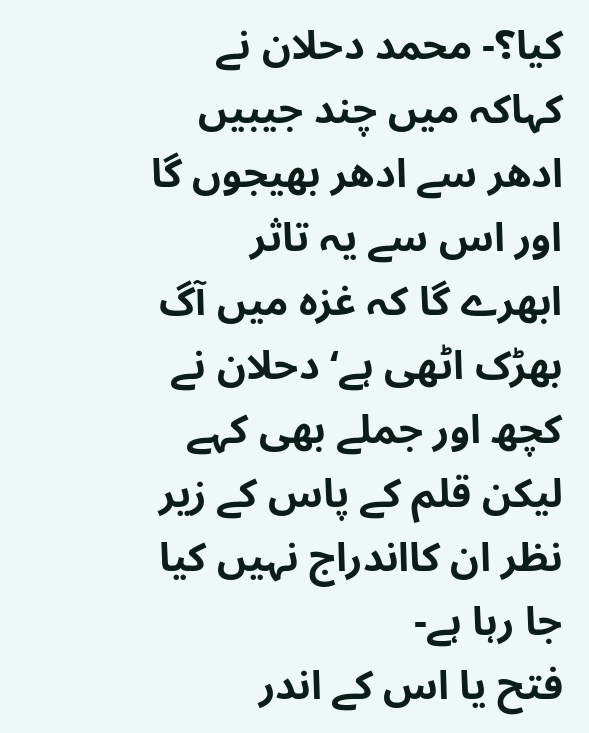کیا؟- محمد دحلان نے کہاکہ میں چند جیبیں ادھر سے ادھر بھیجوں گا اور اس سے یہ تاثر ابھرے گا کہ غزہ میں آگ بھڑک اٹھی ہے‘ دحلان نے کچھ اور جملے بھی کہے لیکن قلم کے پاس کے زیر نظر ان کااندراج نہیں کیا جا رہا ہے-
فتح یا اس کے اندر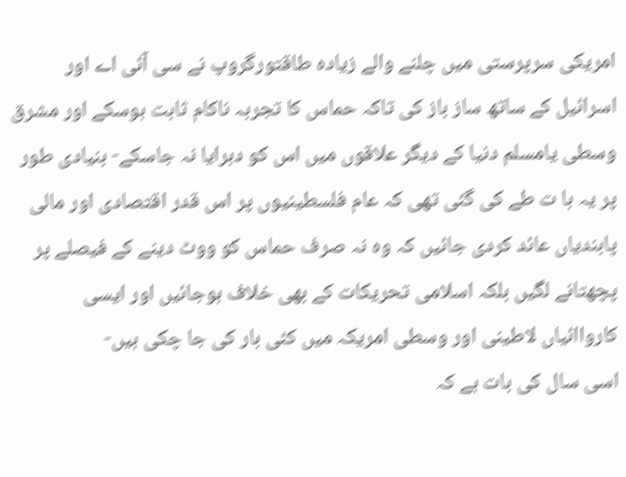امریکی سرپرستی میں چلنے والے زیادہ طاقتورگروپ نے سی آئی اے اور اسرائیل کے ساتھ ساز باز کی تاکہ حماس کا تجربہ ناکام ثابت ہوسکے اور مشرق وسطی یامسلم دنیا کے دیگر علاقوں میں اس کو دہرایا نہ جاسکے- بنیادی طور پر یہ با ت طے کی گئی تھی کہ عام فلسطینیوں پر اس قدر اقتصادی اور مالی پابندیاں عائد کردی جائیں کہ وہ نہ صرف حماس کو ووٹ دینے کے فیصلے پر پچھتانے لگیں بلکہ اسلامی تحریکات کے بھی خلاف ہوجائیں اور ایسی کارواائیاں لاطینی اور وسطی امریکہ میں کئی بار کی جا چکی ہیں-
اسی سال کی بات ہے کہ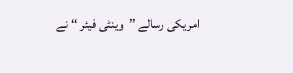امریکی رسالے ’’وینٹی فیئر ‘‘ نے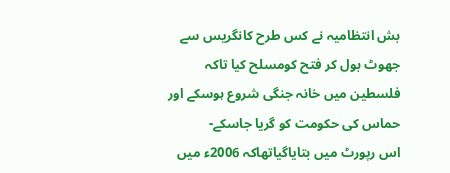بش انتظامیہ نے کس طرح کانگریس سے جھوٹ بول کر فتح کومسلح کیا تاکہ فلسطین میں خانہ جنگی شروع ہوسکے اور حماس کی حکومت کو گریا جاسکے-
اس رپورٹ میں بتایاگیاتھاکہ 2006ء میں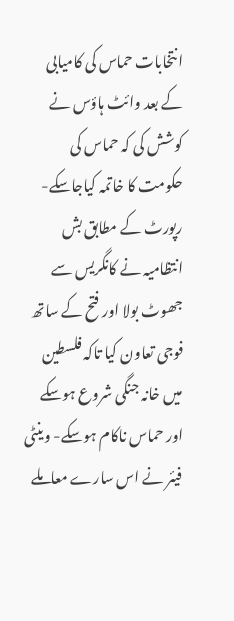انتخابات حماس کی کامیابی کے بعد وائٹ ہاؤس نے کوشش کی کہ حماس کی حکومت کا خاتمہ کیاجاسکے- رپورٹ کے مطابق بش انتظامیہ نے کانگریس سے جھوٹ بولا اور فتح کے ساتھ فوجی تعاون کیا تاکہ فلسطین میں خانہ جنگی شروع ہوسکے اور حماس ناکام ہوسکے- وینٹی فیئر نے اس سارے معاملے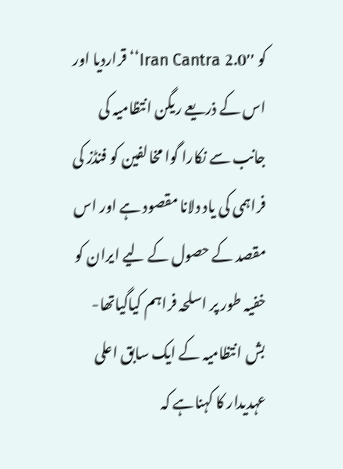کو ’’Iran Cantra 2.0‘‘قراردیا اور اس کے ذریعے ریگن انتظامیہ کی جانب سے نکارا گوا مخالفین کو فنڈز کی فراہمی کی یاد دلانا مقصود ہے اور اس مقصد کے حصول کے لیے ایران کو خفیہ طور پر اسلحہ فراہم کیاگیاتھا-
بش انتظامیہ کے ایک سابق اعلی عہدیدار کا کہناہے کہ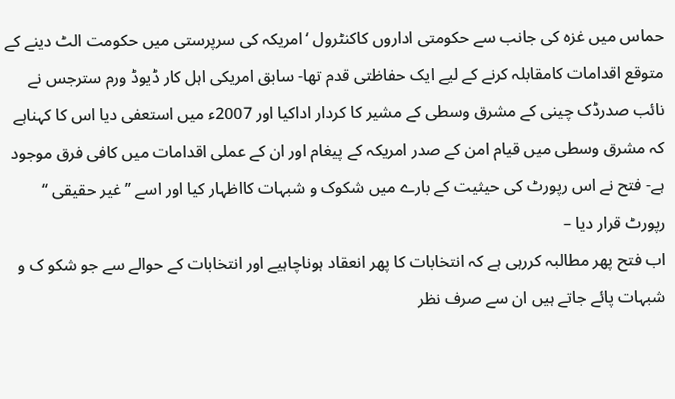حماس میں غزہ کی جانب سے حکومتی اداروں کاکنٹرول ‘امریکہ کی سرپرستی میں حکومت الٹ دینے کے متوقع اقدامات کامقابلہ کرنے کے لیے ایک حفاظتی قدم تھا- سابق امریکی اہل کار ڈیوڈ ورم سترجس نے نائب صدرڈک چینی کے مشرق وسطی کے مشیر کا کردار اداکیا اور 2007ء میں استعفی دیا اس کا کہناہے کہ مشرق وسطی میں قیام امن کے صدر امریکہ کے پیغام اور ان کے عملی اقدامات میں کافی فرق موجود ہے- فتح نے اس رپورٹ کی حیثیت کے بارے میں شکوک و شبہات کااظہار کیا اور اسے ’’غیر حقیقی ‘‘ رپورٹ قرار دیا –
اب فتح پھر مطالبہ کررہی ہے کہ انتخابات کا پھر انعقاد ہوناچاہیے اور انتخابات کے حوالے سے جو شکو ک و شبہات پائے جاتے ہیں ان سے صرف نظر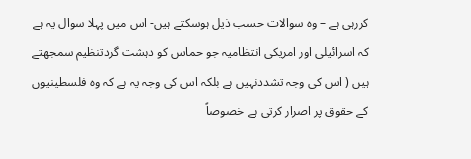کررہی ہے – وہ سوالات حسب ذیل ہوسکتے ہیں- اس میں پہلا سوال یہ ہے کہ اسرائیلی اور امریکی انتظامیہ جو حماس کو دہشت گردتنظیم سمجھتے ہیں ( اس کی وجہ تشددنہیں ہے بلکہ اس کی وجہ یہ ہے کہ وہ فلسطینیوں کے حقوق پر اصرار کرتی ہے خصوصاً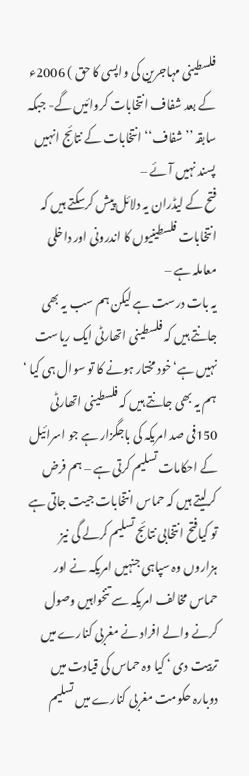فلسطینی مہاجرین کی واپسی کا حق ) 2006ء کے بعد شفاف انتخابات کروائیں گے- جبکہ سابقہ ’’شفاف‘‘ انتخابات کے نتائج انہیں پسند نہیں آئے –
فتح کے لیڈران یہ دلائل پیش کرسکتے ہیں کہ انتخابات فلسطینیوں کا اندرونی اور داخلی معاملہ ہے –
یہ بات درست ہے لیکن ہم سب یہ بھی جانتے ہیں کہ فلسطینی اتھارٹی ایک ریاست نہیں ہے‘خود مختار ہونے کا تو سوال ہی کیا ‘ ہم یہ بھی جانتے ہیں کہ فلسطینی اتھارٹی 150فی صد امریکہ کی باجگزار ہے جو اسرائیل کے احکامات تسلیم کرتی ہے – ہم فرض کرلیتے ہیں کہ حماس انتخابات جیت جاتی ہے تو کیافتح انتخابی نتائج تسلیم کرلے گی نیز ہزاروں وہ سپاہی جنہیں امریکہ نے اور حماس مخالف امریکہ سے تنخواہیں وصول کرنے والے افراد نے مغربی کنارے میں تربیت دی ‘ کیا وہ حماس کی قیادت میں دوبارہ حکومت مغربی کنارے میں تسلیم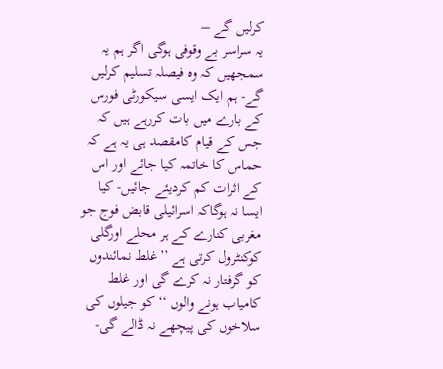کرلیں گے –
یہ سراسر بے وقوفی ہوگی اگر ہم یہ سمجھیں کہ وہ فیصلہ تسلیم کرلیں گے- ہم ایک ایسی سیکورٹی فورس کے بارے میں بات کررہے ہیں کہ جس کے قیام کامقصد ہی یہ ہے کہ حماس کا خاتمہ کیا جائے اور اس کے اثرات کم کردیئے جائیں- کیا ایسا نہ ہوگاکہ اسرائیلی قابض فوج جو مغربی کنارے کے ہر محلے اورگلی کوکنٹرول کرتی ہے ’’غلط نمائندوں کو گرفتار نہ کرے گی اور غلط کامیاب ہونے والوں ‘‘ کو جیلوں کی سلاخوں کی پیچھے نہ ڈالے گی-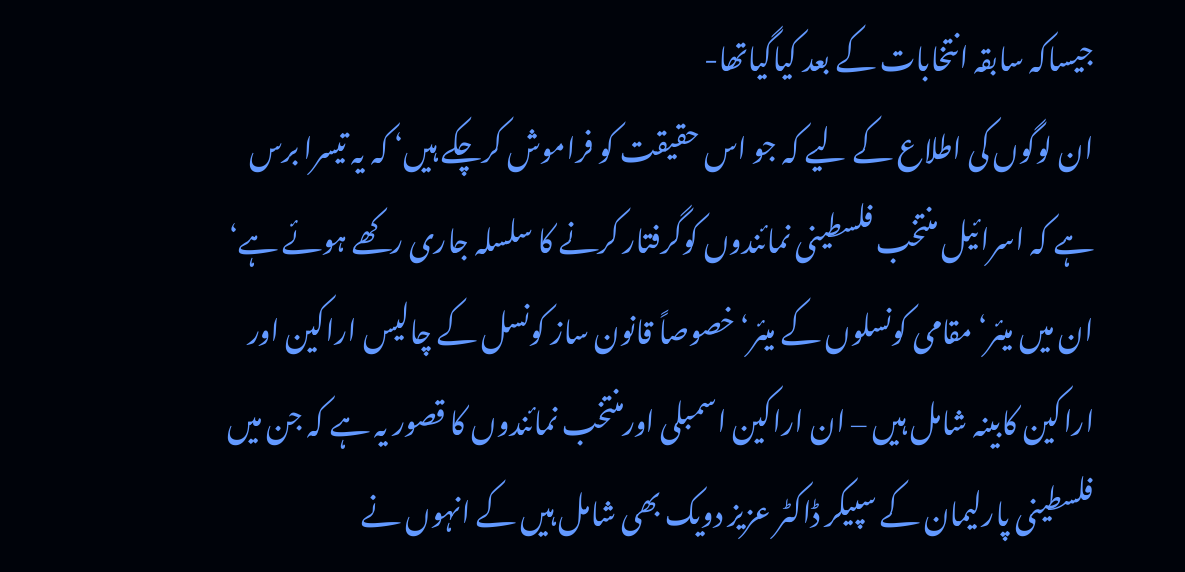جیساکہ سابقہ انتخابات کے بعد کیاگیاتھا-
ان لوگوں کی اطلاع کے لیے کہ جو اس حقیقت کو فراموش کرچکے ہیں‘ کہ یہ تیسرا برس ہے کہ اسرائیل منتخب فلسطینی نمائندوں کوگرفتار کرنے کا سلسلہ جاری رکھے ہوئے ہے‘ ان میں میئر‘ مقامی کونسلوں کے میئر‘خصوصاً قانون ساز کونسل کے چالیس اراکین اور اراکین کابینہ شامل ہیں – ان اراکین اسمبلی اورمنتخب نمائندوں کا قصور یہ ہے کہ جن میں فلسطینی پارلیمان کے سپیکر ڈاکٹر عزیز دویک بھی شامل ہیں کے انہوں نے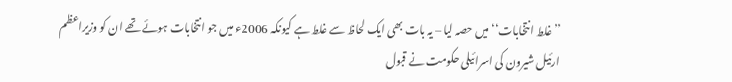’’غلط انتخابات‘‘ میں حصہ لیا – یہ بات بھی ایک لحاظ سے غلط ہے کیونکہ 2006ء میں جو انتخابات ہوئے تھے ان کو وزیراعظم ارئیل شیرون کی اسرائیلی حکومت نے قبول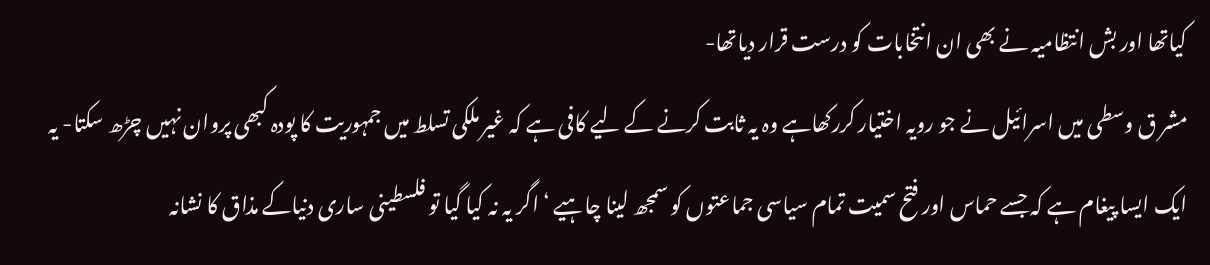کیاتھا اور بش انتظامیہ نے بھی ان انتخابات کو درست قرار دیاتھا-
مشر ق وسطی میں اسرائیل نے جو رویہ اختیار کررکھاہے وہ یہ ثابت کرنے کے لیے کافی ہے کہ غیر ملکی تسلط میں جمہوریت کا پودہ کبھی پروان نہیں چڑھ سکتا- یہ ایک ایسا پیغام ہے کہ جسے حماس اور فتح سمیت تمام سیاسی جماعتوں کو سمجھ لینا چاہیے ‘ اگر یہ نہ کیا گیا تو فلسطینی ساری دنیاکے مذاق کا نشانہ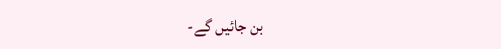بن جائیں گے-